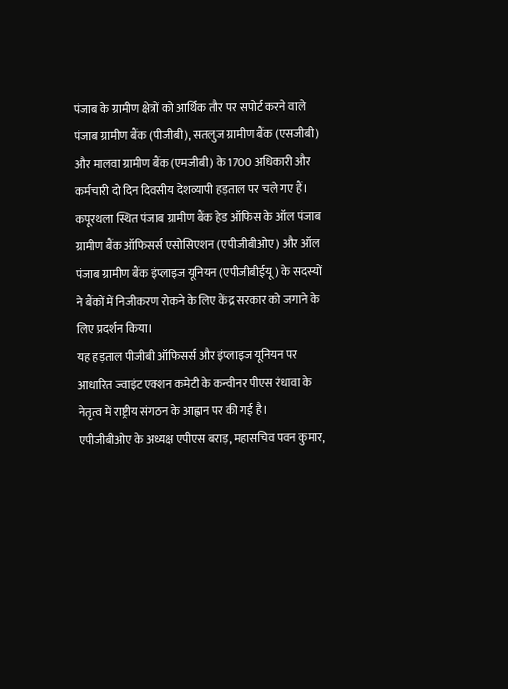पंजाब के ग्रामीण क्षेत्रों को आर्थिक तौर पर सपोर्ट करने वाले पंजाब ग्रामीण बैंक (पीजीबी), सतलुज ग्रामीण बैंक (एसजीबी) और मालवा ग्रामीण बैंक (एमजीबी) के 1700 अधिकारी और कर्मचारी दो दिन दिवसीय देशव्यापी हड़ताल पर चले गए हैं।
कपूरथला स्थित पंजाब ग्रामीण बैंक हेड ऑफिस के ऑल पंजाब ग्रामीण बैंक ऑफिसर्स एसोसिएशन (एपीजीबीओए) और ऑल पंजाब ग्रामीण बैंक इंप्लाइज यूनियन (एपीजीबीईयू) के सदस्यों ने बैंकों में निजीकरण रोकने के लिए केंद्र सरकार को जगाने के लिए प्रदर्शन किया।
यह हड़ताल पीजीबी ऑफिसर्स और इंप्लाइज यूनियन पर आधारित ज्वाइंट एक्शन कमेटी के कन्वीनर पीएस रंधावा के नेतृत्व में राष्ट्रीय संगठन के आह्वान पर की गई है।
एपीजीबीओए के अध्यक्ष एपीएस बराड़, महासचिव पवन कुमार,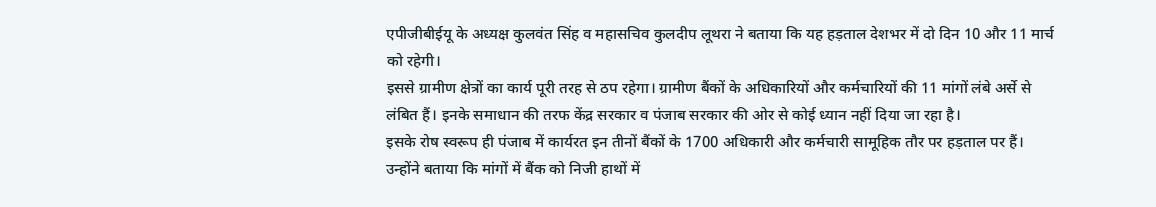एपीजीबीईयू के अध्यक्ष कुलवंत सिंह व महासचिव कुलदीप लूथरा ने बताया कि यह हड़ताल देशभर में दो दिन 10 और 11 मार्च को रहेगी।
इससे ग्रामीण क्षेत्रों का कार्य पूरी तरह से ठप रहेगा। ग्रामीण बैंकों के अधिकारियों और कर्मचारियों की 11 मांगों लंबे अर्से से लंबित हैं। इनके समाधान की तरफ केंद्र सरकार व पंजाब सरकार की ओर से कोई ध्यान नहीं दिया जा रहा है।
इसके रोष स्वरूप ही पंजाब में कार्यरत इन तीनों बैंकों के 1700 अधिकारी और कर्मचारी सामूहिक तौर पर हड़ताल पर हैं।
उन्होंने बताया कि मांगों में बैंक को निजी हाथों में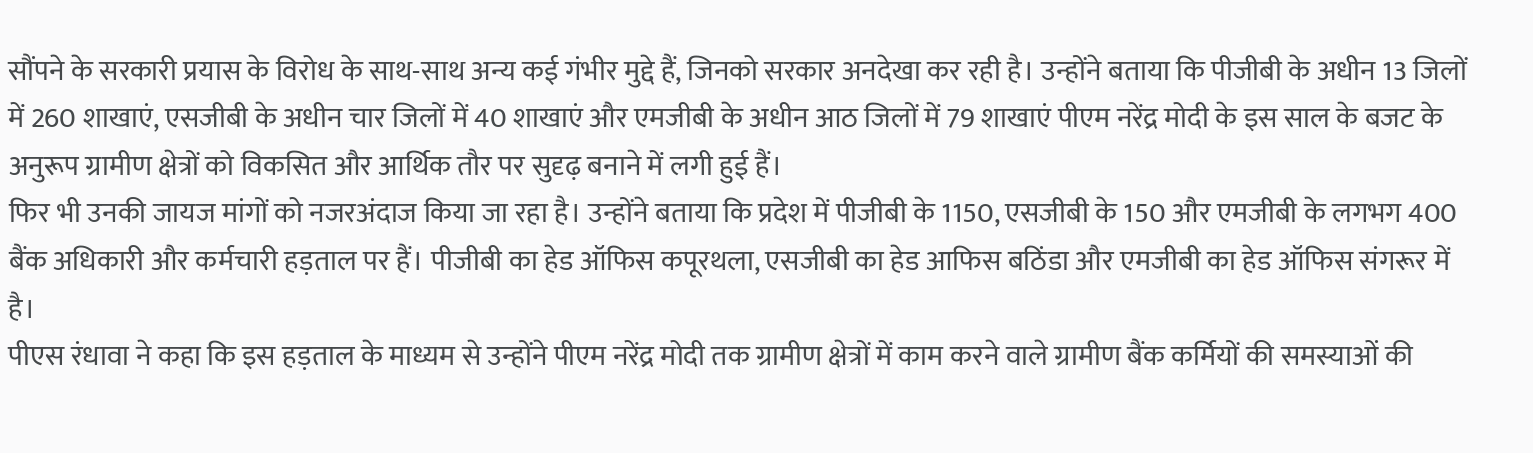सौंपने के सरकारी प्रयास के विरोध के साथ-साथ अन्य कई गंभीर मुद्दे हैं, जिनको सरकार अनदेखा कर रही है। उन्होंने बताया कि पीजीबी के अधीन 13 जिलों में 260 शाखाएं, एसजीबी के अधीन चार जिलों में 40 शाखाएं और एमजीबी के अधीन आठ जिलों में 79 शाखाएं पीएम नरेंद्र मोदी के इस साल के बजट के अनुरूप ग्रामीण क्षेत्रों को विकसित और आर्थिक तौर पर सुदृढ़ बनाने में लगी हुई हैं।
फिर भी उनकी जायज मांगों को नजरअंदाज किया जा रहा है। उन्होंने बताया कि प्रदेश में पीजीबी के 1150, एसजीबी के 150 और एमजीबी के लगभग 400 बैंक अधिकारी और कर्मचारी हड़ताल पर हैं। पीजीबी का हेड ऑफिस कपूरथला, एसजीबी का हेड आफिस बठिंडा और एमजीबी का हेड ऑफिस संगरूर में है।
पीएस रंधावा ने कहा कि इस हड़ताल के माध्यम से उन्होंने पीएम नरेंद्र मोदी तक ग्रामीण क्षेत्रों में काम करने वाले ग्रामीण बैंक कर्मियों की समस्याओं की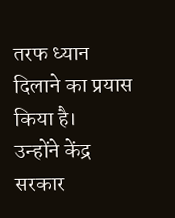तरफ ध्यान दिलाने का प्रयास किया है।
उन्होंने केंद्र सरकार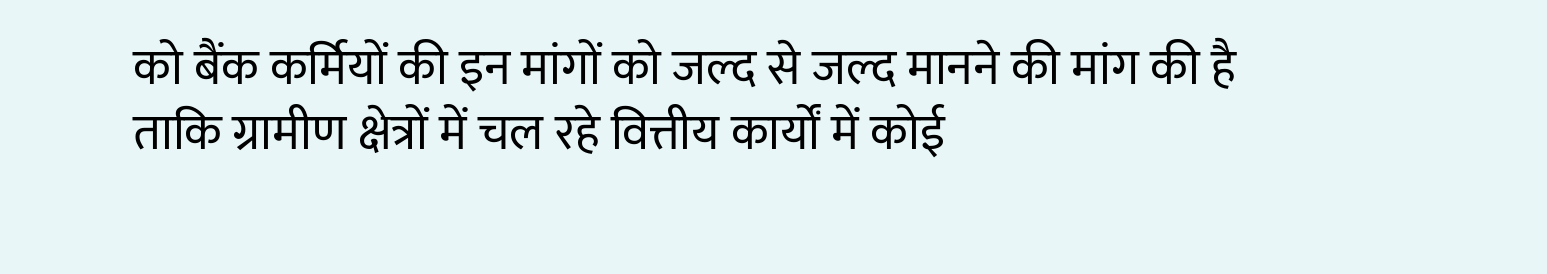को बैंक कर्मियों की इन मांगों को जल्द से जल्द मानने की मांग की है ताकि ग्रामीण क्षेत्रों में चल रहे वित्तीय कार्यों में कोई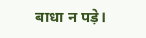बाधा न पड़े।